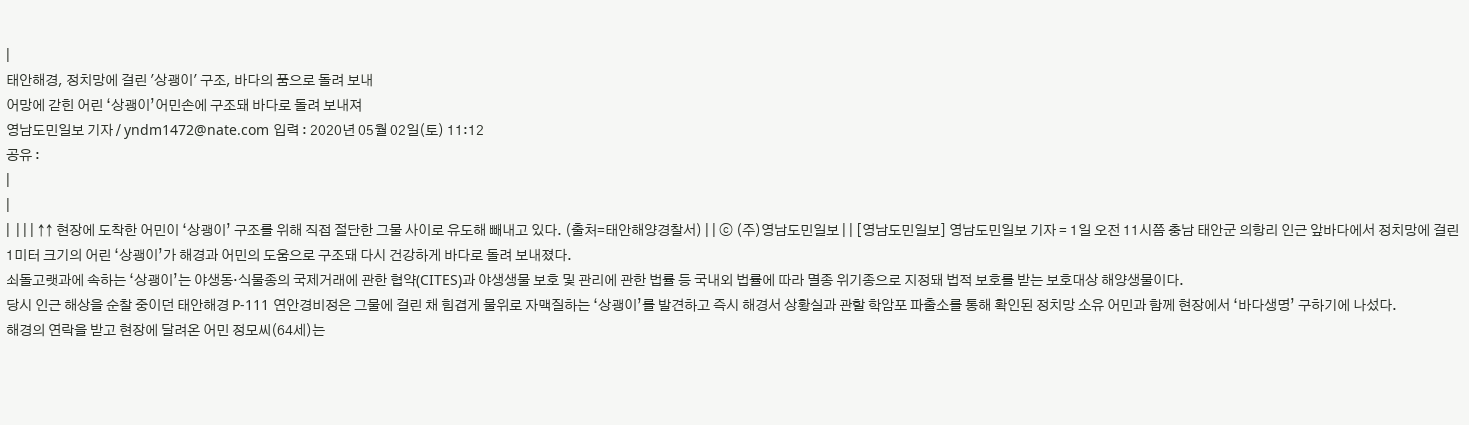|
태안해경, 정치망에 걸린 '상괭이' 구조, 바다의 품으로 돌려 보내
어망에 갇힌 어린 ‘상괭이’어민손에 구조돼 바다로 돌려 보내져
영남도민일보 기자 / yndm1472@nate.com 입력 : 2020년 05월 02일(토) 11:12
공유 :
|
|
|  | | | ↑↑ 현장에 도착한 어민이 ‘상괭이’ 구조를 위해 직접 절단한 그물 사이로 유도해 빼내고 있다. (출처=태안해양경찰서) | | ⓒ (주)영남도민일보 | | [영남도민일보] 영남도민일보 기자 = 1일 오전 11시쯤 충남 태안군 의항리 인근 앞바다에서 정치망에 걸린 1미터 크기의 어린 ‘상괭이’가 해경과 어민의 도움으로 구조돼 다시 건강하게 바다로 돌려 보내졌다.
쇠돌고랫과에 속하는 ‘상괭이’는 야생동·식물종의 국제거래에 관한 협약(CITES)과 야생생물 보호 및 관리에 관한 법률 등 국내외 법률에 따라 멸종 위기종으로 지정돼 법적 보호를 받는 보호대상 해양생물이다.
당시 인근 해상을 순찰 중이던 태안해경 P-111 연안경비정은 그물에 걸린 채 힘겹게 물위로 자맥질하는 ‘상괭이’를 발견하고 즉시 해경서 상황실과 관할 학암포 파출소를 통해 확인된 정치망 소유 어민과 함께 현장에서 ‘바다생명’ 구하기에 나섰다.
해경의 연락을 받고 현장에 달려온 어민 정모씨(64세)는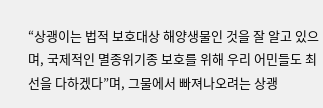“상괭이는 법적 보호대상 해양생물인 것을 잘 알고 있으며, 국제적인 멸종위기종 보호를 위해 우리 어민들도 최선을 다하겠다”며, 그물에서 빠져나오려는 상괭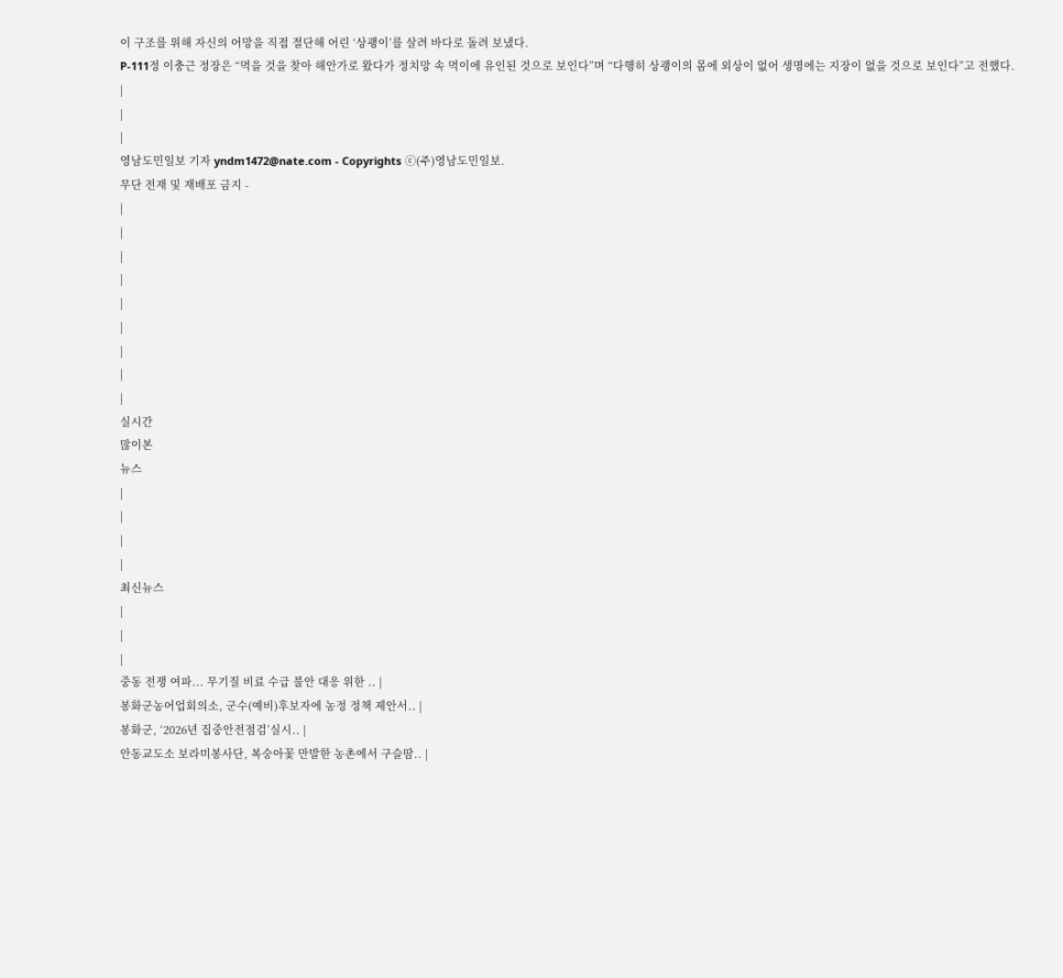이 구조를 위해 자신의 어망을 직접 절단해 어린 ‘상괭이’를 살려 바다로 돌려 보냈다.
P-111정 이충근 정장은 “먹을 것을 찾아 해안가로 왔다가 정치망 속 먹이에 유인된 것으로 보인다”며 “다행히 상괭이의 몸에 외상이 없어 생명에는 지장이 없을 것으로 보인다”고 전했다.
|
|
|
영남도민일보 기자 yndm1472@nate.com - Copyrights ⓒ(주)영남도민일보.
무단 전재 및 재배포 금지 -
|
|
|
|
|
|
|
|
|
실시간
많이본
뉴스
|
|
|
|
최신뉴스
|
|
|
중동 전쟁 여파... 무기질 비료 수급 불안 대응 위한 .. |
봉화군농어업회의소, 군수(예비)후보자에 농정 정책 제안서.. |
봉화군, ‘2026년 집중안전점검’실시.. |
안동교도소 보라미봉사단, 복숭아꽃 만발한 농촌에서 구슬땀.. |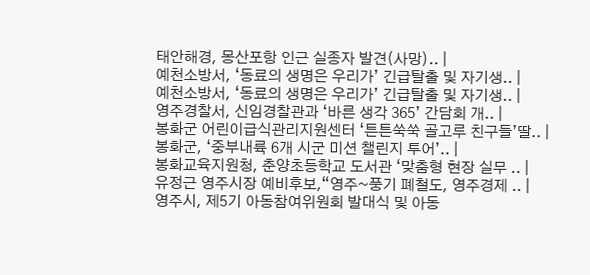태안해경, 몽산포항 인근 실종자 발견(사망).. |
예천소방서, ‘동료의 생명은 우리가’ 긴급탈출 및 자기생.. |
예천소방서, ‘동료의 생명은 우리가’ 긴급탈출 및 자기생.. |
영주경찰서, 신임경찰관과 ‘바른 생각 365’ 간담회 개.. |
봉화군 어린이급식관리지원센터 ‘튼튼쑥쑥 골고루 친구들’딸.. |
봉화군, ‘중부내륙 6개 시군 미션 챌린지 투어’.. |
봉화교육지원청, 춘양초등학교 도서관 ‘맞춤형 현장 실무 .. |
유정근 영주시장 예비후보,“영주~풍기 폐철도, 영주경제 .. |
영주시, 제5기 아동참여위원회 발대식 및 아동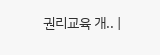권리교육 개.. |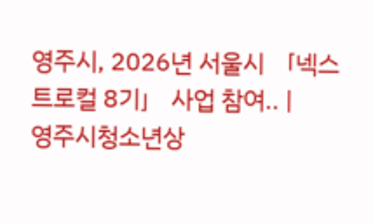영주시, 2026년 서울시 「넥스트로컬 8기」 사업 참여.. |
영주시청소년상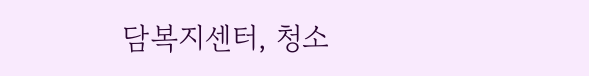담복지센터, 청소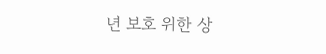년 보호 위한 상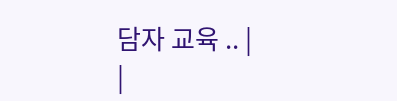담자 교육 .. |
|